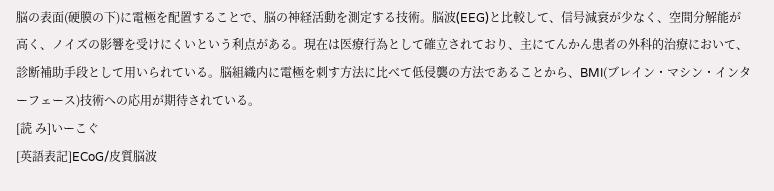脳の表面(硬膜の下)に電極を配置することで、脳の神経活動を測定する技術。脳波(EEG)と比較して、信号減衰が少なく、空間分解能が高く、ノイズの影響を受けにくいという利点がある。現在は医療行為として確立されており、主にてんかん患者の外科的治療において、診断補助手段として用いられている。脳組織内に電極を刺す方法に比べて低侵襲の方法であることから、BMI(ブレイン・マシン・インターフェース)技術への応用が期待されている。
[読 み]いーこぐ
[英語表記]ECoG/皮質脳波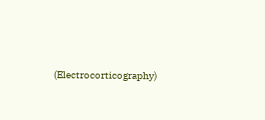(Electrocorticography)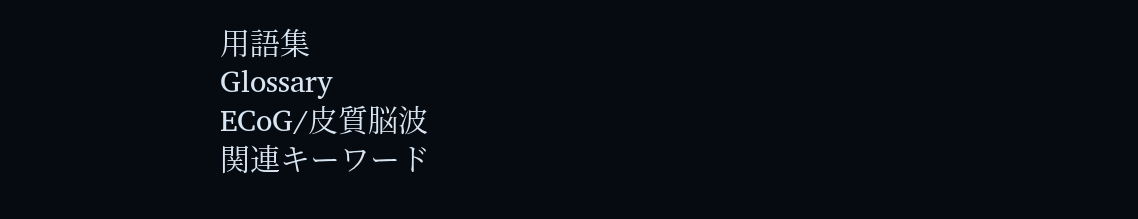用語集
Glossary
ECoG/皮質脳波
関連キーワード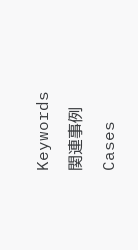Keywords
関連事例
Cases